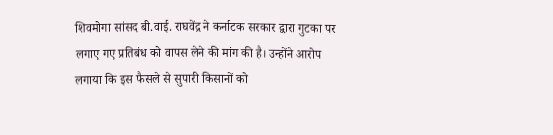शिवमोगा सांसद बी.वाई. राघवेंद्र ने कर्नाटक सरकार द्वारा गुटका पर लगाए गए प्रतिबंध को वापस लेने की मांग की है। उन्होंने आरोप लगाया कि इस फैसले से सुपारी किसानों को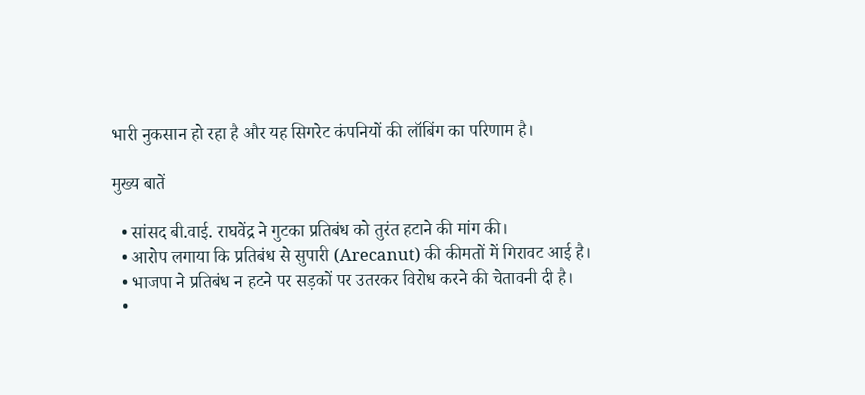भारी नुकसान हो रहा है और यह सिगरेट कंपनियों की लॉबिंग का परिणाम है।

मुख्य बातें

  • सांसद बी.वाई. राघवेंद्र ने गुटका प्रतिबंध को तुरंत हटाने की मांग की।
  • आरोप लगाया कि प्रतिबंध से सुपारी (Arecanut) की कीमतों में गिरावट आई है।
  • भाजपा ने प्रतिबंध न हटने पर सड़कों पर उतरकर विरोध करने की चेतावनी दी है।
  •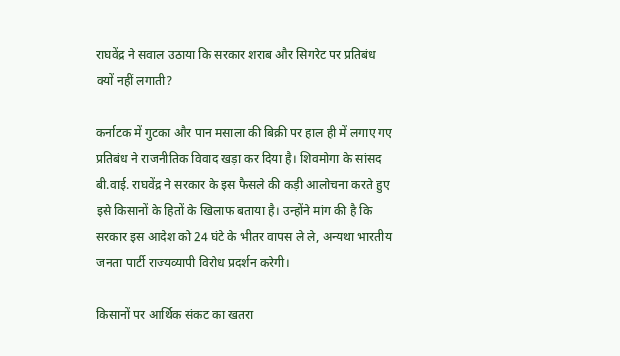राघवेंद्र ने सवाल उठाया कि सरकार शराब और सिगरेट पर प्रतिबंध क्यों नहीं लगाती?

कर्नाटक में गुटका और पान मसाला की बिक्री पर हाल ही में लगाए गए प्रतिबंध ने राजनीतिक विवाद खड़ा कर दिया है। शिवमोगा के सांसद बी.वाई. राघवेंद्र ने सरकार के इस फैसले की कड़ी आलोचना करते हुए इसे किसानों के हितों के खिलाफ बताया है। उन्होंने मांग की है कि सरकार इस आदेश को 24 घंटे के भीतर वापस ले ले, अन्यथा भारतीय जनता पार्टी राज्यव्यापी विरोध प्रदर्शन करेगी।

किसानों पर आर्थिक संकट का खतरा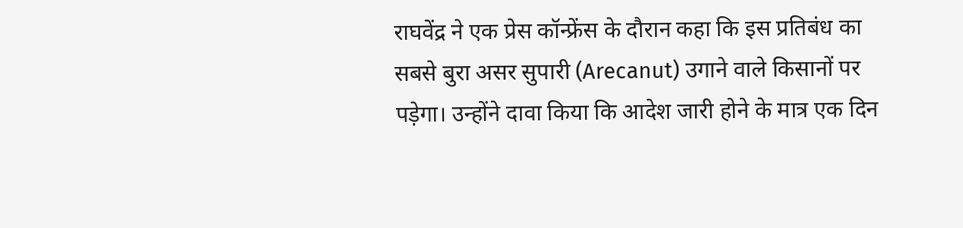राघवेंद्र ने एक प्रेस कॉन्फ्रेंस के दौरान कहा कि इस प्रतिबंध का सबसे बुरा असर सुपारी (Arecanut) उगाने वाले किसानों पर पड़ेगा। उन्होंने दावा किया कि आदेश जारी होने के मात्र एक दिन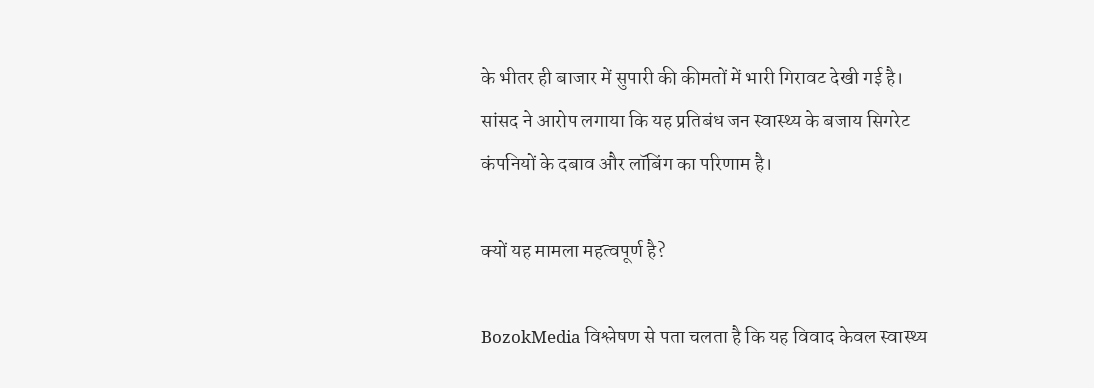के भीतर ही बाजार में सुपारी की कीमतों में भारी गिरावट देखी गई है। सांसद ने आरोप लगाया कि यह प्रतिबंध जन स्वास्थ्य के बजाय सिगरेट कंपनियों के दबाव और लॉबिंग का परिणाम है।

क्यों यह मामला महत्वपूर्ण है?

BozokMedia विश्लेषण से पता चलता है कि यह विवाद केवल स्वास्थ्य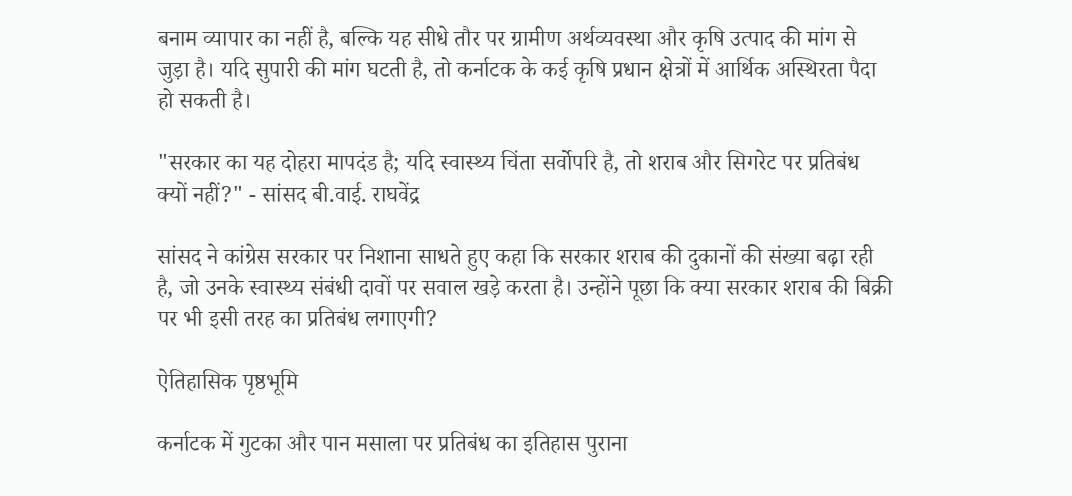बनाम व्यापार का नहीं है, बल्कि यह सीधे तौर पर ग्रामीण अर्थव्यवस्था और कृषि उत्पाद की मांग से जुड़ा है। यदि सुपारी की मांग घटती है, तो कर्नाटक के कई कृषि प्रधान क्षेत्रों में आर्थिक अस्थिरता पैदा हो सकती है।

"सरकार का यह दोहरा मापदंड है; यदि स्वास्थ्य चिंता सर्वोपरि है, तो शराब और सिगरेट पर प्रतिबंध क्यों नहीं?" - सांसद बी.वाई. राघवेंद्र

सांसद ने कांग्रेस सरकार पर निशाना साधते हुए कहा कि सरकार शराब की दुकानों की संख्या बढ़ा रही है, जो उनके स्वास्थ्य संबंधी दावों पर सवाल खड़े करता है। उन्होंने पूछा कि क्या सरकार शराब की बिक्री पर भी इसी तरह का प्रतिबंध लगाएगी?

ऐतिहासिक पृष्ठभूमि

कर्नाटक में गुटका और पान मसाला पर प्रतिबंध का इतिहास पुराना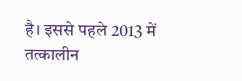है। इससे पहले 2013 में तत्कालीन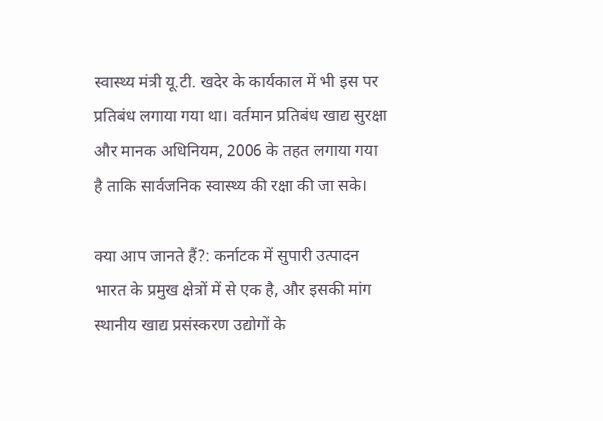स्वास्थ्य मंत्री यू.टी. खदेर के कार्यकाल में भी इस पर प्रतिबंध लगाया गया था। वर्तमान प्रतिबंध खाद्य सुरक्षा और मानक अधिनियम, 2006 के तहत लगाया गया है ताकि सार्वजनिक स्वास्थ्य की रक्षा की जा सके।

क्या आप जानते हैं?: कर्नाटक में सुपारी उत्पादन भारत के प्रमुख क्षेत्रों में से एक है, और इसकी मांग स्थानीय खाद्य प्रसंस्करण उद्योगों के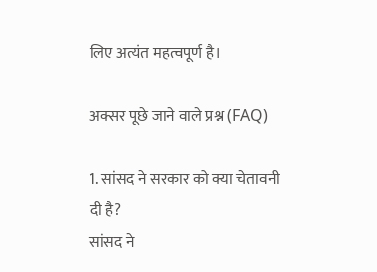लिए अत्यंत महत्वपूर्ण है।

अक्सर पूछे जाने वाले प्रश्न (FAQ)

1. सांसद ने सरकार को क्या चेतावनी दी है?
सांसद ने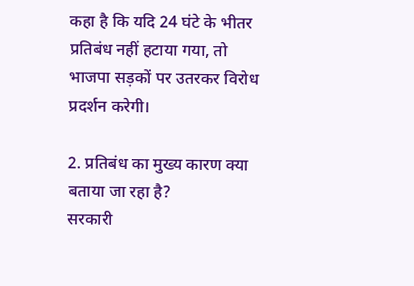कहा है कि यदि 24 घंटे के भीतर प्रतिबंध नहीं हटाया गया, तो भाजपा सड़कों पर उतरकर विरोध प्रदर्शन करेगी।

2. प्रतिबंध का मुख्य कारण क्या बताया जा रहा है?
सरकारी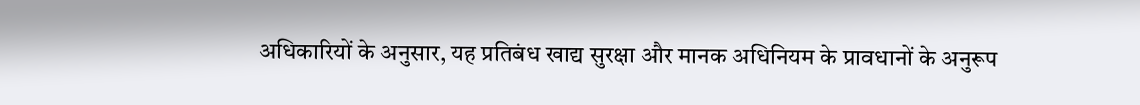अधिकारियों के अनुसार, यह प्रतिबंध खाद्य सुरक्षा और मानक अधिनियम के प्रावधानों के अनुरूप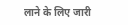लाने के लिए जारी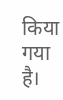किया गया है।